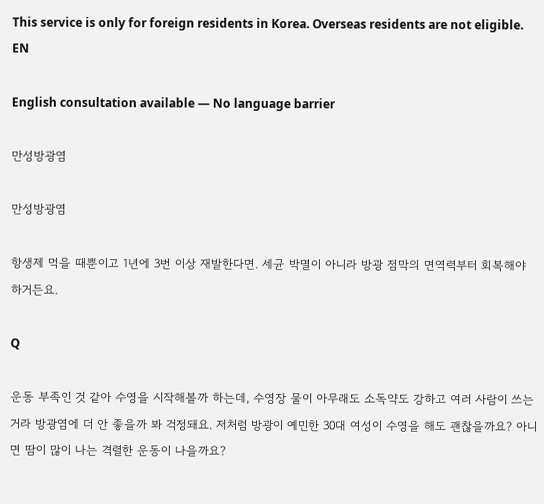This service is only for foreign residents in Korea. Overseas residents are not eligible.
EN

English consultation available — No language barrier

만성방광염

만성방광염

항생제 먹을 때뿐이고 1년에 3번 이상 재발한다면. 세균 박멸이 아니라 방광 점막의 면역력부터 회복해야 하거든요.

Q

운동 부족인 것 같아 수영을 시작해볼까 하는데, 수영장 물이 아무래도 소독약도 강하고 여러 사람이 쓰는 거라 방광염에 더 안 좋을까 봐 걱정돼요. 저처럼 방광이 예민한 30대 여성이 수영을 해도 괜찮을까요? 아니면 땀이 많이 나는 격렬한 운동이 나을까요?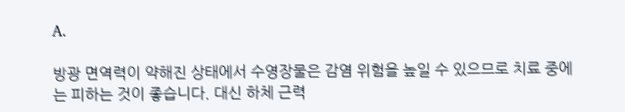A.

방광 면역력이 약해진 상태에서 수영장물은 감염 위험을 높일 수 있으므로 치료 중에는 피하는 것이 좋습니다. 대신 하체 근력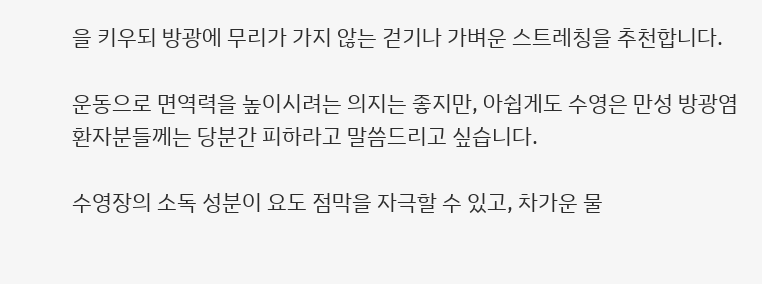을 키우되 방광에 무리가 가지 않는 걷기나 가벼운 스트레칭을 추천합니다.

운동으로 면역력을 높이시려는 의지는 좋지만, 아쉽게도 수영은 만성 방광염 환자분들께는 당분간 피하라고 말씀드리고 싶습니다.

수영장의 소독 성분이 요도 점막을 자극할 수 있고, 차가운 물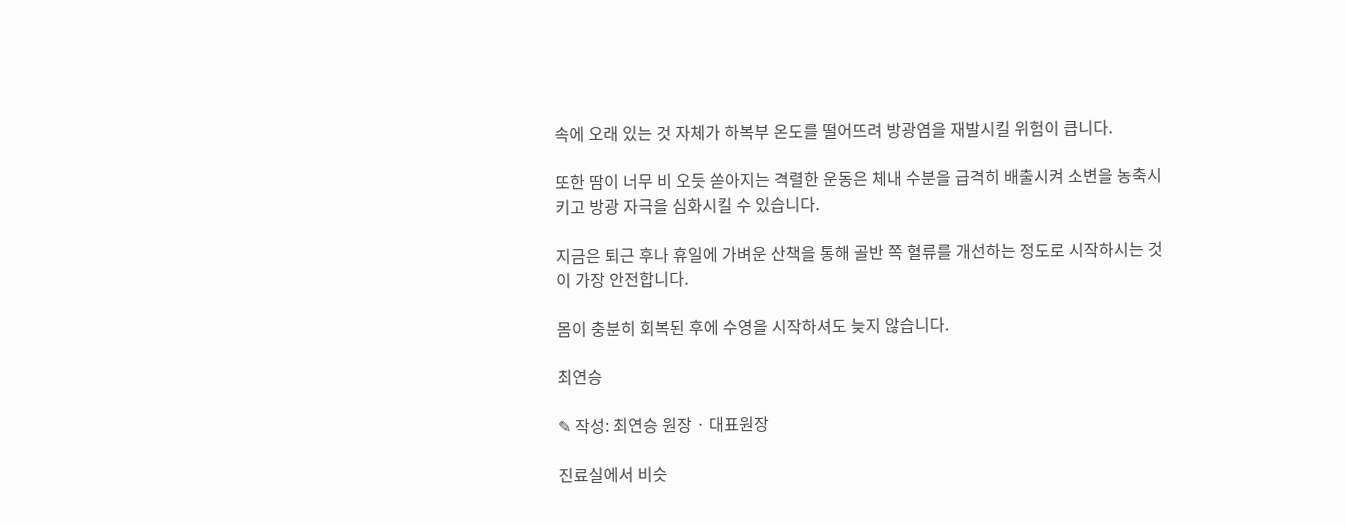속에 오래 있는 것 자체가 하복부 온도를 떨어뜨려 방광염을 재발시킬 위험이 큽니다.

또한 땀이 너무 비 오듯 쏟아지는 격렬한 운동은 체내 수분을 급격히 배출시켜 소변을 농축시키고 방광 자극을 심화시킬 수 있습니다.

지금은 퇴근 후나 휴일에 가벼운 산책을 통해 골반 쪽 혈류를 개선하는 정도로 시작하시는 것이 가장 안전합니다.

몸이 충분히 회복된 후에 수영을 시작하셔도 늦지 않습니다.

최연승

✎ 작성: 최연승 원장 · 대표원장

진료실에서 비슷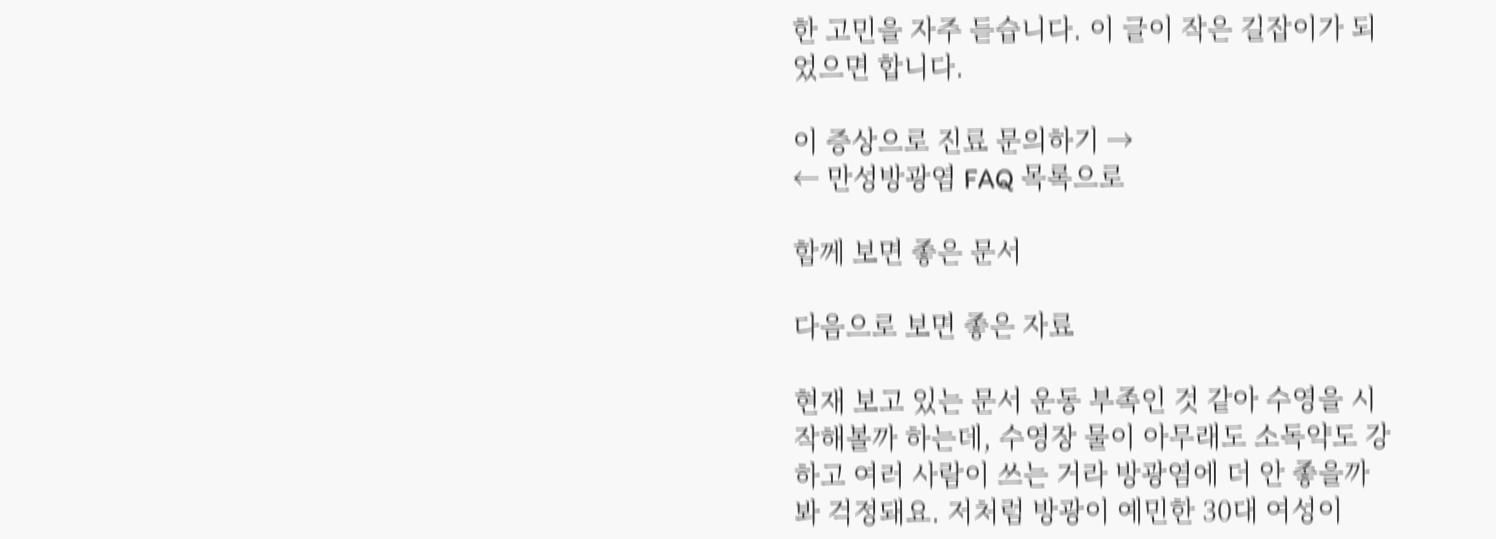한 고민을 자주 듣습니다. 이 글이 작은 길잡이가 되었으면 합니다.

이 증상으로 진료 문의하기 →
← 만성방광염 FAQ 목록으로

함께 보면 좋은 문서

다음으로 보면 좋은 자료

현재 보고 있는 문서 운동 부족인 것 같아 수영을 시작해볼까 하는데, 수영장 물이 아무래도 소독약도 강하고 여러 사람이 쓰는 거라 방광염에 더 안 좋을까 봐 걱정돼요. 저처럼 방광이 예민한 30대 여성이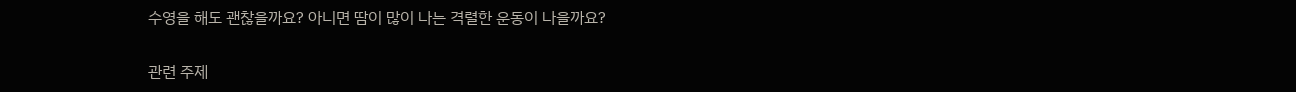수영을 해도 괜찮을까요? 아니면 땀이 많이 나는 격렬한 운동이 나을까요?

관련 주제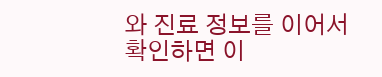와 진료 정보를 이어서 확인하면 이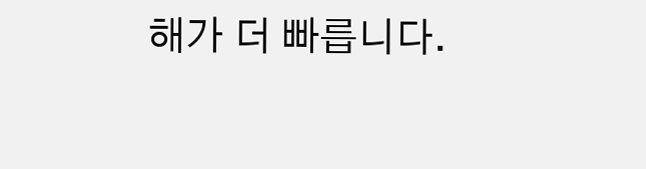해가 더 빠릅니다.